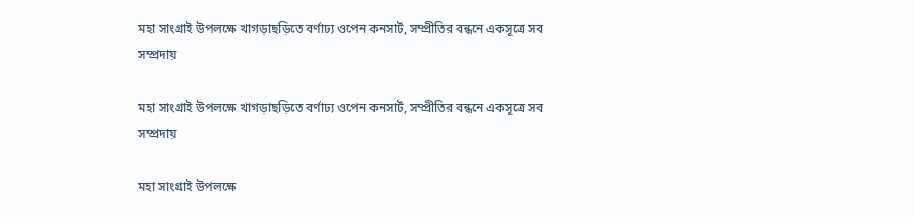মহা সাংগ্রাই উপলক্ষে খাগড়াছড়িতে বর্ণাঢ্য ওপেন কনসার্ট, সম্প্রীতির বন্ধনে একসূত্রে সব সম্প্রদায়

মহা সাংগ্রাই উপলক্ষে খাগড়াছড়িতে বর্ণাঢ্য ওপেন কনসার্ট, সম্প্রীতির বন্ধনে একসূত্রে সব সম্প্রদায়

মহা সাংগ্রাই উপলক্ষে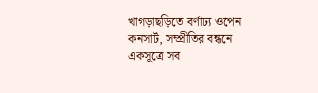খাগড়াছড়িতে বর্ণাঢ্য ওপেন কনসার্ট, সম্প্রীতির বন্ধনে একসূত্রে সব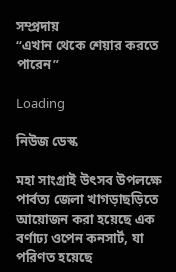সম্প্রদায়
“এখান থেকে শেয়ার করতে পারেন”

Loading

নিউজ ডেস্ক

মহা সাংগ্রাই উৎসব উপলক্ষে পার্বত্য জেলা খাগড়াছড়িতে আয়োজন করা হয়েছে এক বর্ণাঢ্য ওপেন কনসার্ট, যা পরিণত হয়েছে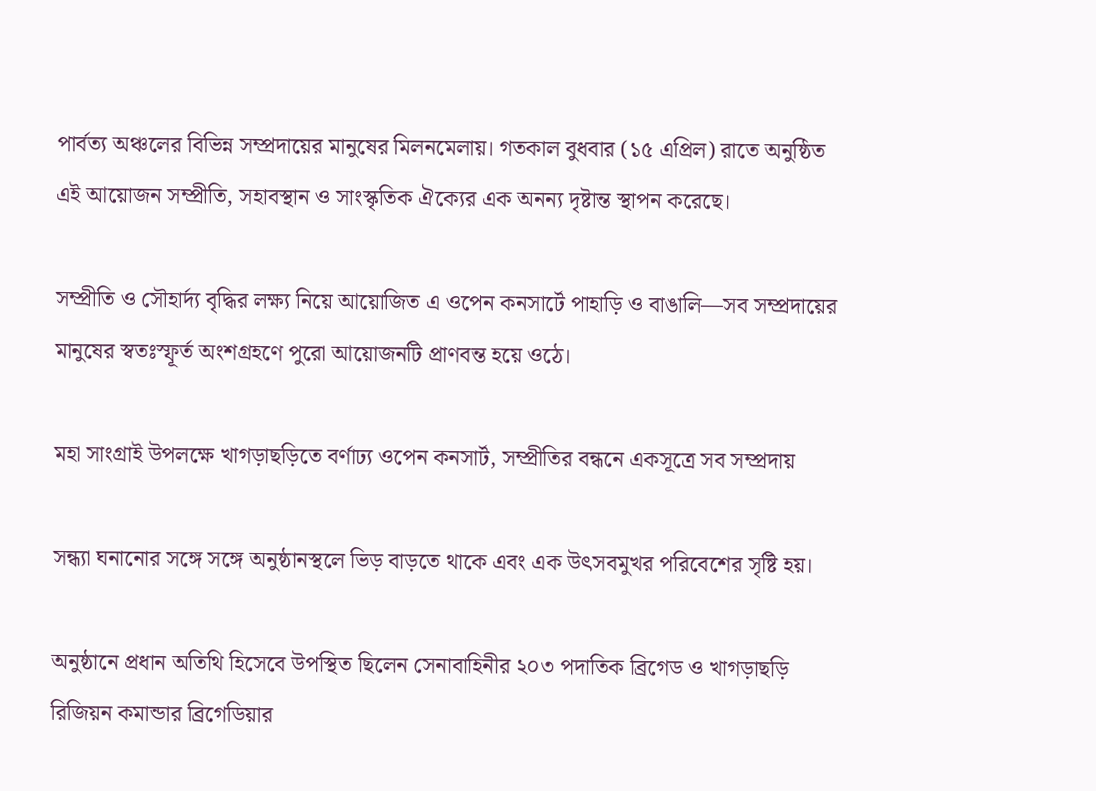পার্বত্য অঞ্চলের বিভিন্ন সম্প্রদায়ের মানুষের মিলনমেলায়। গতকাল বুধবার (১৫ এপ্রিল) রাতে অনুষ্ঠিত এই আয়োজন সম্প্রীতি, সহাবস্থান ও সাংস্কৃতিক ঐক্যের এক অনন্য দৃষ্টান্ত স্থাপন করেছে।

সম্প্রীতি ও সৌহার্দ্য বৃদ্ধির লক্ষ্য নিয়ে আয়োজিত এ ওপেন কনসার্টে পাহাড়ি ও বাঙালি—সব সম্প্রদায়ের মানুষের স্বতঃস্ফূর্ত অংশগ্রহণে পুরো আয়োজনটি প্রাণবন্ত হয়ে ওঠে।

মহা সাংগ্রাই উপলক্ষে খাগড়াছড়িতে বর্ণাঢ্য ওপেন কনসার্ট, সম্প্রীতির বন্ধনে একসূত্রে সব সম্প্রদায়

সন্ধ্যা ঘনানোর সঙ্গে সঙ্গে অনুষ্ঠানস্থলে ভিড় বাড়তে থাকে এবং এক উৎসবমুখর পরিবেশের সৃষ্টি হয়।

অনুষ্ঠানে প্রধান অতিথি হিসেবে উপস্থিত ছিলেন সেনাবাহিনীর ২০৩ পদাতিক ব্রিগেড ও খাগড়াছড়ি রিজিয়ন কমান্ডার ব্রিগেডিয়ার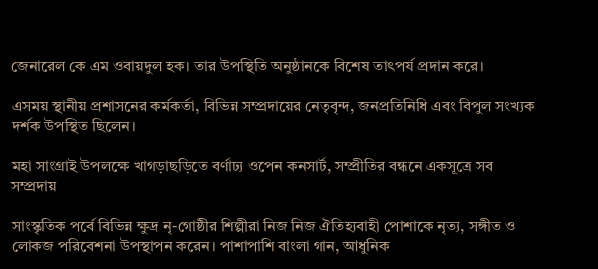জেনারেল কে এম ওবায়দুল হক। তার উপস্থিতি অনুষ্ঠানকে বিশেষ তাৎপর্য প্রদান করে।

এসময় স্থানীয় প্রশাসনের কর্মকর্তা, বিভিন্ন সম্প্রদায়ের নেতৃবৃন্দ, জনপ্রতিনিধি এবং বিপুল সংখ্যক দর্শক উপস্থিত ছিলেন।

মহা সাংগ্রাই উপলক্ষে খাগড়াছড়িতে বর্ণাঢ্য ওপেন কনসার্ট, সম্প্রীতির বন্ধনে একসূত্রে সব সম্প্রদায়

সাংস্কৃতিক পর্বে বিভিন্ন ক্ষুদ্র নৃ-গোষ্ঠীর শিল্পীরা নিজ নিজ ঐতিহ্যবাহী পোশাকে নৃত্য, সঙ্গীত ও লোকজ পরিবেশনা উপস্থাপন করেন। পাশাপাশি বাংলা গান, আধুনিক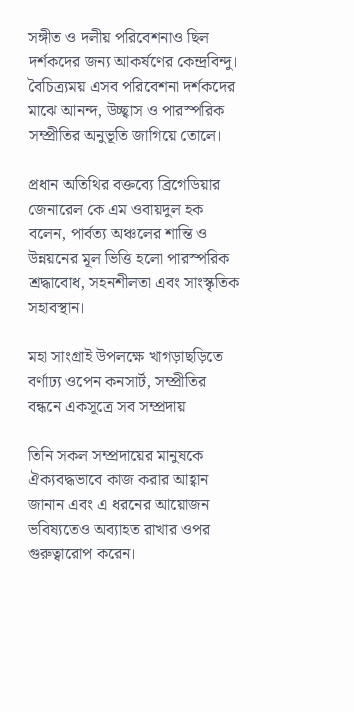সঙ্গীত ও দলীয় পরিবেশনাও ছিল দর্শকদের জন্য আকর্ষণের কেন্দ্রবিন্দু। বৈচিত্র্যময় এসব পরিবেশনা দর্শকদের মাঝে আনন্দ, উচ্ছ্বাস ও পারস্পরিক সম্প্রীতির অনুভূতি জাগিয়ে তোলে।

প্রধান অতিথির বক্তব্যে ব্রিগেডিয়ার জেনারেল কে এম ওবায়দুল হক বলেন, পার্বত্য অঞ্চলের শান্তি ও উন্নয়নের মূল ভিত্তি হলো পারস্পরিক শ্রদ্ধাবোধ, সহনশীলতা এবং সাংস্কৃতিক সহাবস্থান।

মহা সাংগ্রাই উপলক্ষে খাগড়াছড়িতে বর্ণাঢ্য ওপেন কনসার্ট, সম্প্রীতির বন্ধনে একসূত্রে সব সম্প্রদায়

তিনি সকল সম্প্রদায়ের মানুষকে ঐক্যবদ্ধভাবে কাজ করার আহ্বান জানান এবং এ ধরনের আয়োজন ভবিষ্যতেও অব্যাহত রাখার ওপর গুরুত্বারোপ করেন।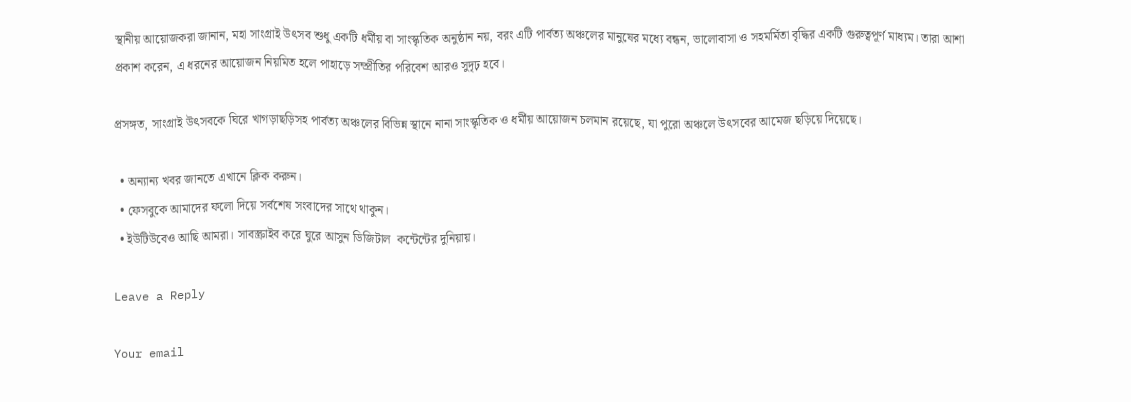স্থানীয় আয়োজকরা জানান, মহা সাংগ্রাই উৎসব শুধু একটি ধর্মীয় বা সাংস্কৃতিক অনুষ্ঠান নয়, বরং এটি পার্বত্য অঞ্চলের মানুষের মধ্যে বন্ধন, ভালোবাসা ও সহমর্মিতা বৃদ্ধির একটি গুরুত্বপূর্ণ মাধ্যম। তারা আশা প্রকাশ করেন, এ ধরনের আয়োজন নিয়মিত হলে পাহাড়ে সম্প্রীতির পরিবেশ আরও সুদৃঢ় হবে।

প্রসঙ্গত, সাংগ্রাই উৎসবকে ঘিরে খাগড়াছড়িসহ পার্বত্য অঞ্চলের বিভিন্ন স্থানে নানা সাংস্কৃতিক ও ধর্মীয় আয়োজন চলমান রয়েছে, যা পুরো অঞ্চলে উৎসবের আমেজ ছড়িয়ে দিয়েছে।

  • অন্যান্য খবর জানতে এখানে ক্লিক করুন।
  • ফেসবুকে আমাদের ফলো দিয়ে সর্বশেষ সংবাদের সাথে থাকুন।
  • ইউটিউবেও আছি আমরা। সাবস্ক্রাইব করে ঘুরে আসুন ডিজিটাল  কন্টেন্টের দুনিয়ায়।

Leave a Reply

Your email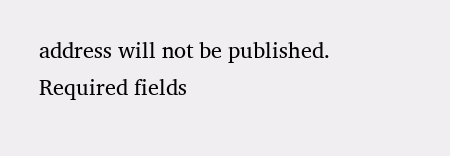address will not be published. Required fields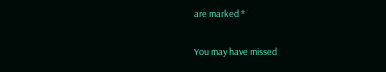are marked *

You may have missed